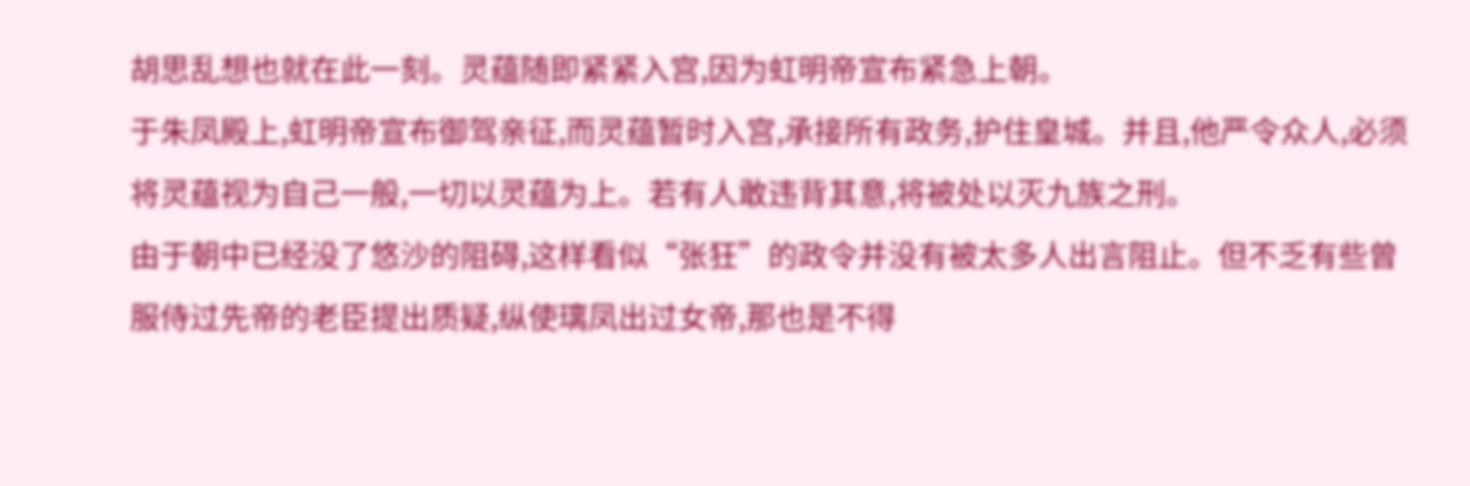胡思乱想也就在此一刻。灵蕴随即紧紧入宫,因为虹明帝宣布紧急上朝。
于朱凤殿上,虹明帝宣布御驾亲征,而灵蕴暂时入宫,承接所有政务,护住皇城。并且,他严令众人,必须将灵蕴视为自己一般,一切以灵蕴为上。若有人敢违背其意,将被处以灭九族之刑。
由于朝中已经没了悠沙的阻碍,这样看似“张狂”的政令并没有被太多人出言阻止。但不乏有些曾服侍过先帝的老臣提出质疑,纵使璃凤出过女帝,那也是不得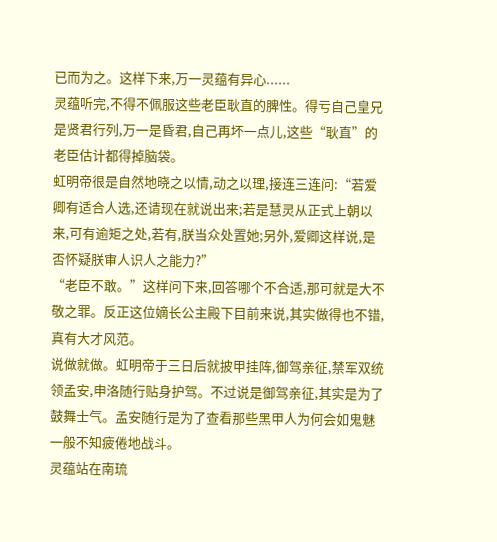已而为之。这样下来,万一灵蕴有异心......
灵蕴听完,不得不佩服这些老臣耿直的脾性。得亏自己皇兄是贤君行列,万一是昏君,自己再坏一点儿,这些“耿直”的老臣估计都得掉脑袋。
虹明帝很是自然地晓之以情,动之以理,接连三连问:“若爱卿有适合人选,还请现在就说出来;若是慧灵从正式上朝以来,可有逾矩之处,若有,朕当众处置她;另外,爱卿这样说,是否怀疑朕审人识人之能力?”
“老臣不敢。”这样问下来,回答哪个不合适,那可就是大不敬之罪。反正这位嫡长公主殿下目前来说,其实做得也不错,真有大才风范。
说做就做。虹明帝于三日后就披甲挂阵,御驾亲征,禁军双统领孟安,申洛随行贴身护驾。不过说是御驾亲征,其实是为了鼓舞士气。孟安随行是为了查看那些黑甲人为何会如鬼魅一般不知疲倦地战斗。
灵蕴站在南琉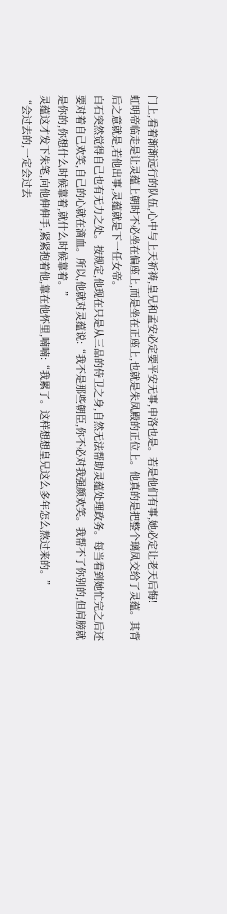门上,看着渐渐远行的队伍,心中与上天祈祷,皇兄和孟安必定要平安无事,申洛也是。若是他们有事,她必定让老天后悔!
虹明帝临走是让灵蕴上朝时不必坐在偏座上,而是坐在正座上,也就是朱凤殿的正位上。他真的是把整个璃凤交给了灵蕴。其背后之意就是,若他出事,灵蕴就是下一任女帝。
白石突然觉得自己也有无力之处。按规定,他现在只是从三品的侍卫之身,自然无法帮助灵蕴处理政务。每当看到她忙完之后还要对着自己欢笑,自己的心就在滴血。所以,他就对灵蕴说:“我不是那些朝臣,你不必对我强颜欢笑。我帮不了你别的,但肩膀就是你的,你想什么时候靠着,就什么时候靠着。”
灵蕴这才发下朱笔,向他伸伸手,紧紧抱着他,靠在他怀里,喃喃:“我累了。这样想想皇兄这么多年怎么熬过来的。”
“会过去的,一定会过去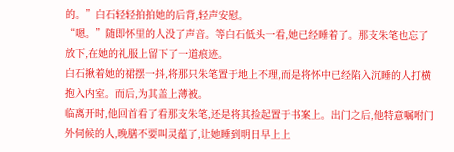的。”白石轻轻拍拍她的后背,轻声安慰。
“嗯。”随即怀里的人没了声音。等白石低头一看,她已经睡着了。那支朱笔也忘了放下,在她的礼服上留下了一道痕迹。
白石揪着她的裙摆一抖,将那只朱笔置于地上不理,而是将怀中已经陷入沉睡的人打横抱入内室。而后,为其盖上薄被。
临离开时,他回首看了看那支朱笔,还是将其捡起置于书案上。出门之后,他特意嘱咐门外伺候的人,晚膳不要叫灵蕴了,让她睡到明日早上上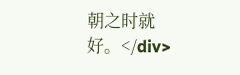朝之时就好。</div>